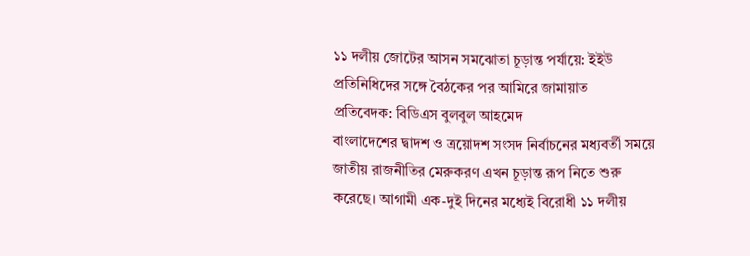১১ দলীয় জোটের আসন সমঝোতা চূড়ান্ত পর্যায়ে: ইইউ প্রতিনিধিদের সঙ্গে বৈঠকের পর আমিরে জামায়াত
প্রতিবেদক: বিডিএস বুলবুল আহমেদ
বাংলাদেশের দ্বাদশ ও ত্রয়োদশ সংসদ নির্বাচনের মধ্যবর্তী সময়ে জাতীয় রাজনীতির মেরুকরণ এখন চূড়ান্ত রূপ নিতে শুরু করেছে। আগামী এক-দুই দিনের মধ্যেই বিরোধী ১১ দলীয়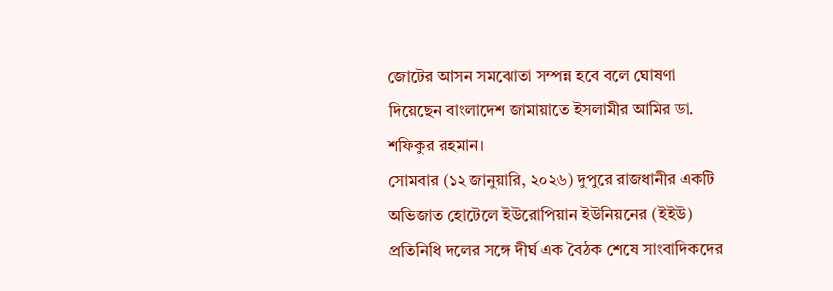জোটের আসন সমঝোতা সম্পন্ন হবে বলে ঘোষণা দিয়েছেন বাংলাদেশ জামায়াতে ইসলামীর আমির ডা. শফিকুর রহমান।
সোমবার (১২ জানুয়ারি, ২০২৬) দুপুরে রাজধানীর একটি অভিজাত হোটেলে ইউরোপিয়ান ইউনিয়নের (ইইউ) প্রতিনিধি দলের সঙ্গে দীর্ঘ এক বৈঠক শেষে সাংবাদিকদের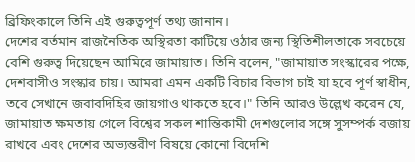ব্রিফিংকালে তিনি এই গুরুত্বপূর্ণ তথ্য জানান।
দেশের বর্তমান রাজনৈতিক অস্থিরতা কাটিয়ে ওঠার জন্য স্থিতিশীলতাকে সবচেয়ে বেশি গুরুত্ব দিয়েছেন আমিরে জামায়াত। তিনি বলেন, "জামায়াত সংস্কারের পক্ষে, দেশবাসীও সংস্কার চায়। আমরা এমন একটি বিচার বিভাগ চাই যা হবে পূর্ণ স্বাধীন, তবে সেখানে জবাবদিহির জায়গাও থাকতে হবে।" তিনি আরও উল্লেখ করেন যে, জামায়াত ক্ষমতায় গেলে বিশ্বের সকল শান্তিকামী দেশগুলোর সঙ্গে সুসম্পর্ক বজায় রাখবে এবং দেশের অভ্যন্তরীণ বিষয়ে কোনো বিদেশি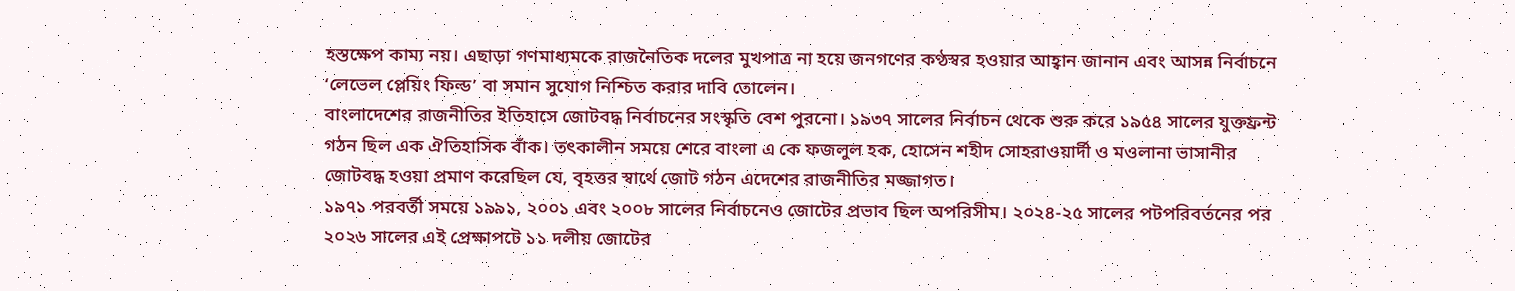হস্তক্ষেপ কাম্য নয়। এছাড়া গণমাধ্যমকে রাজনৈতিক দলের মুখপাত্র না হয়ে জনগণের কণ্ঠস্বর হওয়ার আহ্বান জানান এবং আসন্ন নির্বাচনে ‘লেভেল প্লেয়িং ফিল্ড’ বা সমান সুযোগ নিশ্চিত করার দাবি তোলেন।
বাংলাদেশের রাজনীতির ইতিহাসে জোটবদ্ধ নির্বাচনের সংস্কৃতি বেশ পুরনো। ১৯৩৭ সালের নির্বাচন থেকে শুরু করে ১৯৫৪ সালের যুক্তফ্রন্ট গঠন ছিল এক ঐতিহাসিক বাঁক। তৎকালীন সময়ে শেরে বাংলা এ কে ফজলুল হক, হোসেন শহীদ সোহরাওয়ার্দী ও মওলানা ভাসানীর জোটবদ্ধ হওয়া প্রমাণ করেছিল যে, বৃহত্তর স্বার্থে জোট গঠন এদেশের রাজনীতির মজ্জাগত।
১৯৭১ পরবর্তী সময়ে ১৯৯১, ২০০১ এবং ২০০৮ সালের নির্বাচনেও জোটের প্রভাব ছিল অপরিসীম। ২০২৪-২৫ সালের পটপরিবর্তনের পর ২০২৬ সালের এই প্রেক্ষাপটে ১১ দলীয় জোটের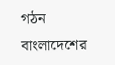গঠন বাংলাদেশের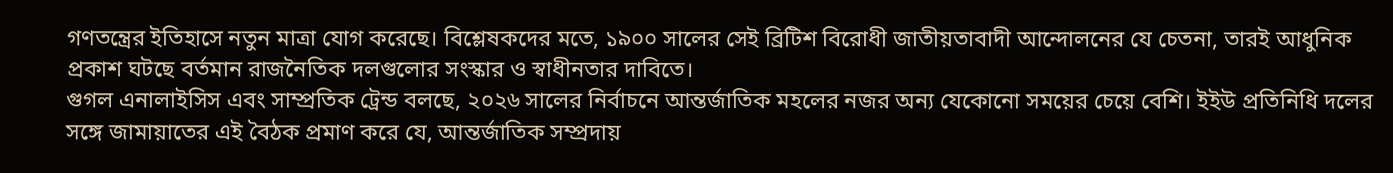গণতন্ত্রের ইতিহাসে নতুন মাত্রা যোগ করেছে। বিশ্লেষকদের মতে, ১৯০০ সালের সেই ব্রিটিশ বিরোধী জাতীয়তাবাদী আন্দোলনের যে চেতনা, তারই আধুনিক প্রকাশ ঘটছে বর্তমান রাজনৈতিক দলগুলোর সংস্কার ও স্বাধীনতার দাবিতে।
গুগল এনালাইসিস এবং সাম্প্রতিক ট্রেন্ড বলছে, ২০২৬ সালের নির্বাচনে আন্তর্জাতিক মহলের নজর অন্য যেকোনো সময়ের চেয়ে বেশি। ইইউ প্রতিনিধি দলের সঙ্গে জামায়াতের এই বৈঠক প্রমাণ করে যে, আন্তর্জাতিক সম্প্রদায়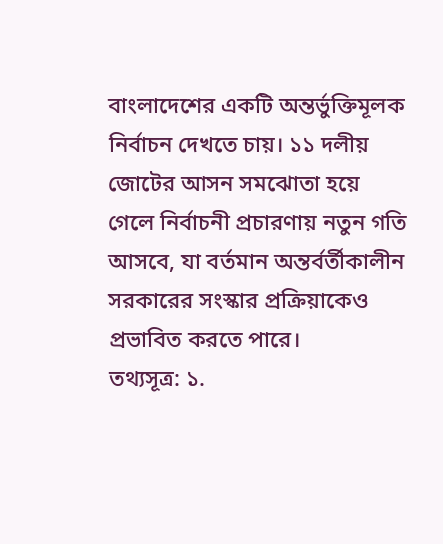বাংলাদেশের একটি অন্তর্ভুক্তিমূলক নির্বাচন দেখতে চায়। ১১ দলীয় জোটের আসন সমঝোতা হয়ে গেলে নির্বাচনী প্রচারণায় নতুন গতি আসবে, যা বর্তমান অন্তর্বর্তীকালীন সরকারের সংস্কার প্রক্রিয়াকেও প্রভাবিত করতে পারে।
তথ্যসূত্র: ১.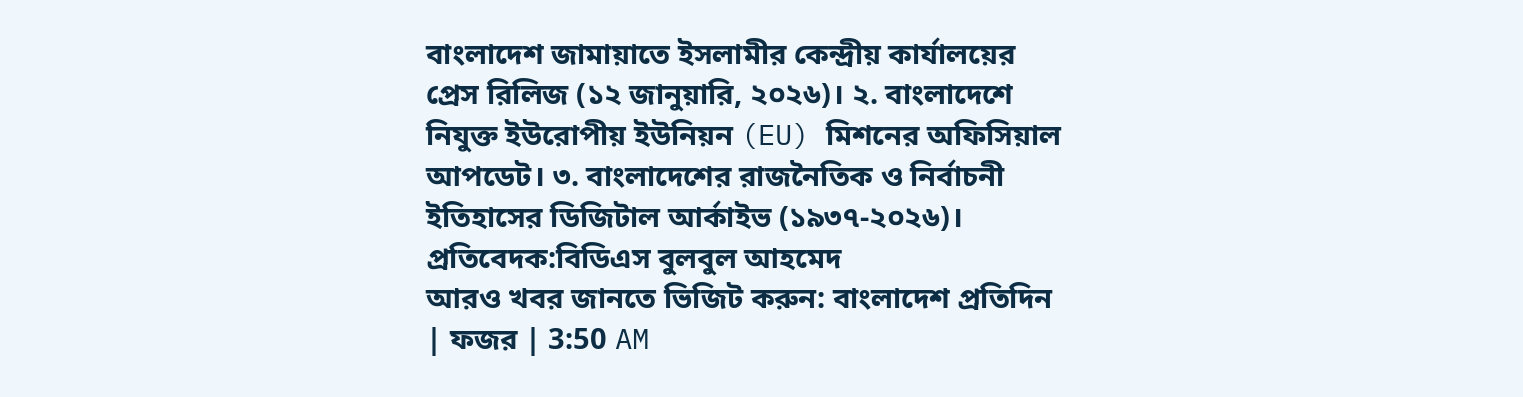বাংলাদেশ জামায়াতে ইসলামীর কেন্দ্রীয় কার্যালয়ের প্রেস রিলিজ (১২ জানুয়ারি, ২০২৬)। ২. বাংলাদেশে নিযুক্ত ইউরোপীয় ইউনিয়ন (EU) মিশনের অফিসিয়াল আপডেট। ৩. বাংলাদেশের রাজনৈতিক ও নির্বাচনী ইতিহাসের ডিজিটাল আর্কাইভ (১৯৩৭-২০২৬)।
প্রতিবেদক:বিডিএস বুলবুল আহমেদ
আরও খবর জানতে ভিজিট করুন: বাংলাদেশ প্রতিদিন
| ফজর | 3:50 AM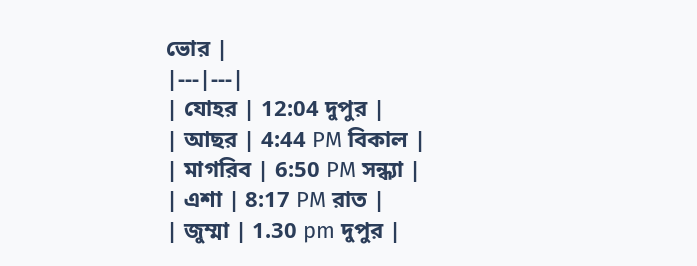ভোর |
|---|---|
| যোহর | 12:04 দুপুর |
| আছর | 4:44 PM বিকাল |
| মাগরিব | 6:50 PM সন্ধ্যা |
| এশা | 8:17 PM রাত |
| জুম্মা | 1.30 pm দুপুর |